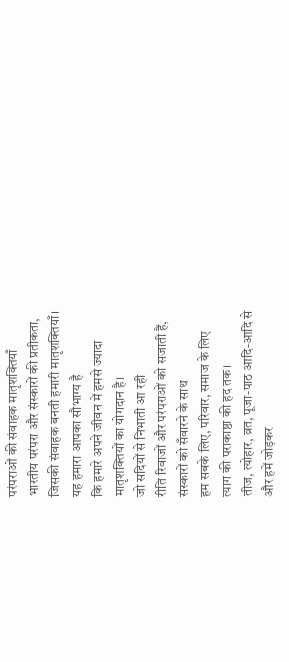परंपराओं की संवाहक मातृशक्तियाँ
भारतीय परंपरा और संस्कारों की प्रतीकता,
जिसकी संवाहक बनती हमारी मातृशक्तियाँ।
यह हमारा आपका सौभाग्य है
कि हमारे अपने जीवन में हमसे ज्यादा
मातृशक्तियों का योगदान है।
जो सदियों से निभाती आ रही
रीति रिवाजों और परंपराओं को सजाती हैं,
संस्कारों को सँवारने के साथ
हम सबके लिए, परिवार, समाज के लिए
त्याग की पराकाष्ठा की हद तक।
तीज, त्योहार, व्रत, पूजा-पाठ आदि-आदि से
और हमें जोड़कर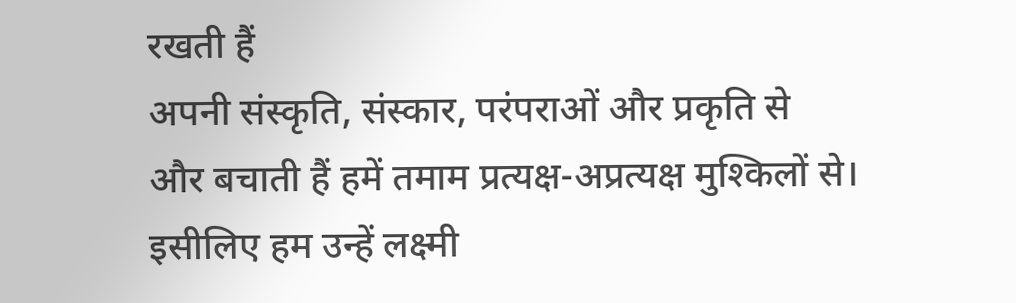रखती हैं
अपनी संस्कृति, संस्कार, परंपराओं और प्रकृति से
और बचाती हैं हमें तमाम प्रत्यक्ष-अप्रत्यक्ष मुश्किलों से।
इसीलिए हम उन्हें लक्ष्मी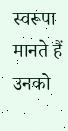स्वरूपा मानते हैं
उनको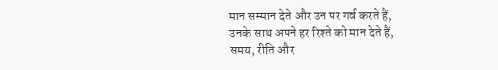मान सम्मान देते और उन पर गर्व करते हैं,
उनके साथ अपने हर रिश्ते को मान देते हैं,
समय, रीति और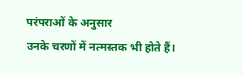परंपराओं के अनुसार
उनके चरणों में नत्मस्तक भी होते हैं।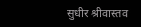सुधीर श्रीवास्तव